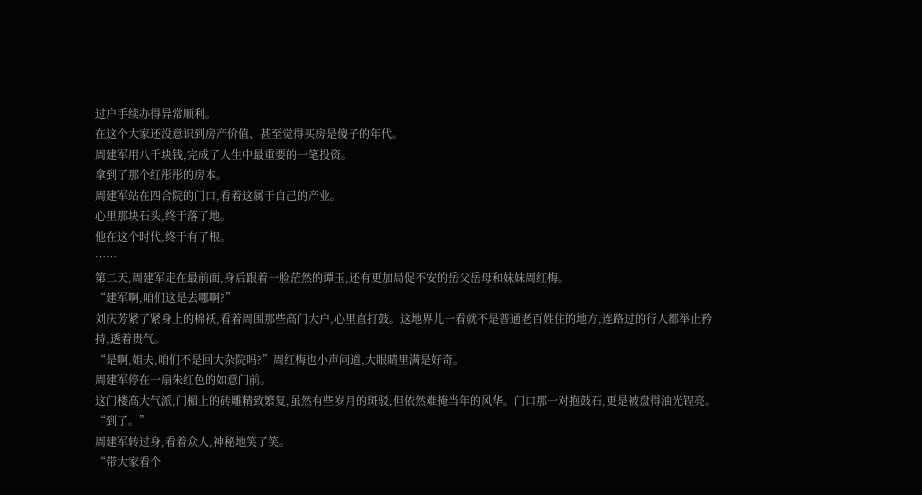过户手续办得异常顺利。
在这个大家还没意识到房产价值、甚至觉得买房是傻子的年代。
周建军用八千块钱,完成了人生中最重要的一笔投资。
拿到了那个红彤彤的房本。
周建军站在四合院的门口,看着这属于自己的产业。
心里那块石头,终于落了地。
他在这个时代,终于有了根。
……
第二天,周建军走在最前面,身后跟着一脸茫然的谭玉,还有更加局促不安的岳父岳母和妹妹周红梅。
“建军啊,咱们这是去哪啊?”
刘庆芳紧了紧身上的棉袄,看着周围那些高门大户,心里直打鼓。这地界儿一看就不是普通老百姓住的地方,连路过的行人都举止矜持,透着贵气。
“是啊,姐夫,咱们不是回大杂院吗?”周红梅也小声问道,大眼睛里满是好奇。
周建军停在一扇朱红色的如意门前。
这门楼高大气派,门楣上的砖雕精致繁复,虽然有些岁月的斑驳,但依然难掩当年的风华。门口那一对抱鼓石,更是被盘得油光锃亮。
“到了。”
周建军转过身,看着众人,神秘地笑了笑。
“带大家看个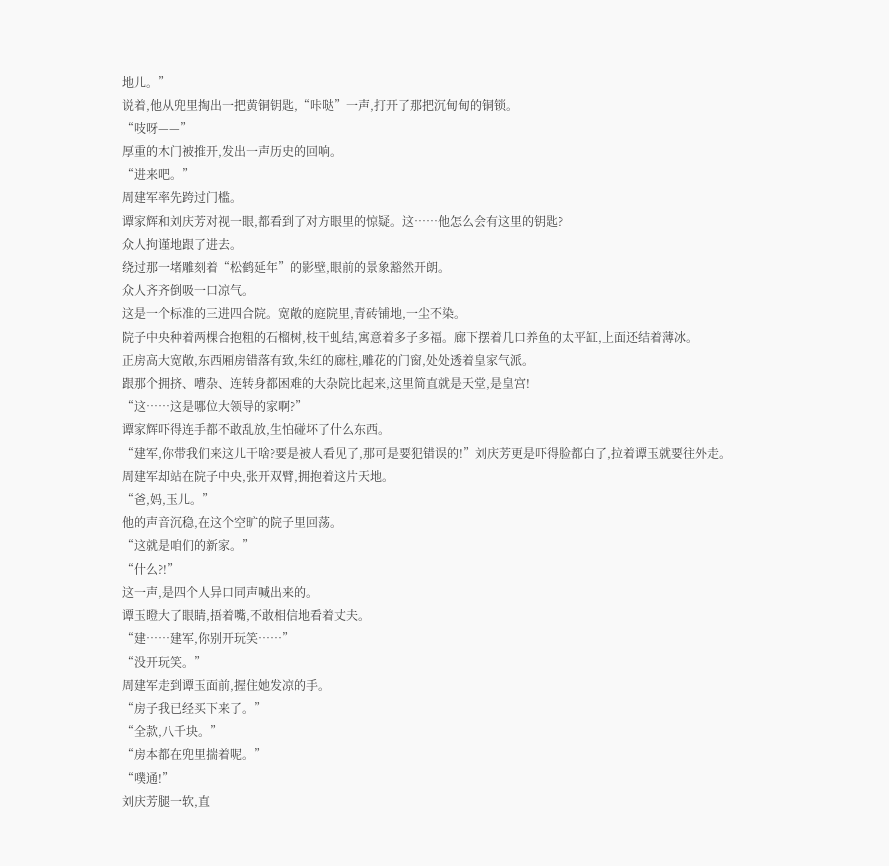地儿。”
说着,他从兜里掏出一把黄铜钥匙,“咔哒”一声,打开了那把沉甸甸的铜锁。
“吱呀——”
厚重的木门被推开,发出一声历史的回响。
“进来吧。”
周建军率先跨过门槛。
谭家辉和刘庆芳对视一眼,都看到了对方眼里的惊疑。这……他怎么会有这里的钥匙?
众人拘谨地跟了进去。
绕过那一堵雕刻着“松鹤延年”的影壁,眼前的景象豁然开朗。
众人齐齐倒吸一口凉气。
这是一个标准的三进四合院。宽敞的庭院里,青砖铺地,一尘不染。
院子中央种着两棵合抱粗的石榴树,枝干虬结,寓意着多子多福。廊下摆着几口养鱼的太平缸,上面还结着薄冰。
正房高大宽敞,东西厢房错落有致,朱红的廊柱,雕花的门窗,处处透着皇家气派。
跟那个拥挤、嘈杂、连转身都困难的大杂院比起来,这里简直就是天堂,是皇宫!
“这……这是哪位大领导的家啊?”
谭家辉吓得连手都不敢乱放,生怕碰坏了什么东西。
“建军,你带我们来这儿干啥?要是被人看见了,那可是要犯错误的!”刘庆芳更是吓得脸都白了,拉着谭玉就要往外走。
周建军却站在院子中央,张开双臂,拥抱着这片天地。
“爸,妈,玉儿。”
他的声音沉稳,在这个空旷的院子里回荡。
“这就是咱们的新家。”
“什么?!”
这一声,是四个人异口同声喊出来的。
谭玉瞪大了眼睛,捂着嘴,不敢相信地看着丈夫。
“建……建军,你别开玩笑……”
“没开玩笑。”
周建军走到谭玉面前,握住她发凉的手。
“房子我已经买下来了。”
“全款,八千块。”
“房本都在兜里揣着呢。”
“噗通!”
刘庆芳腿一软,直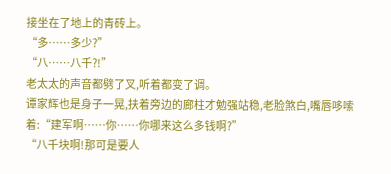接坐在了地上的青砖上。
“多……多少?”
“八……八千?!”
老太太的声音都劈了叉,听着都变了调。
谭家辉也是身子一晃,扶着旁边的廊柱才勉强站稳,老脸煞白,嘴唇哆嗦着:“建军啊……你……你哪来这么多钱啊?”
“八千块啊!那可是要人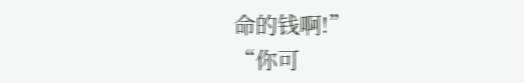命的钱啊!”
“你可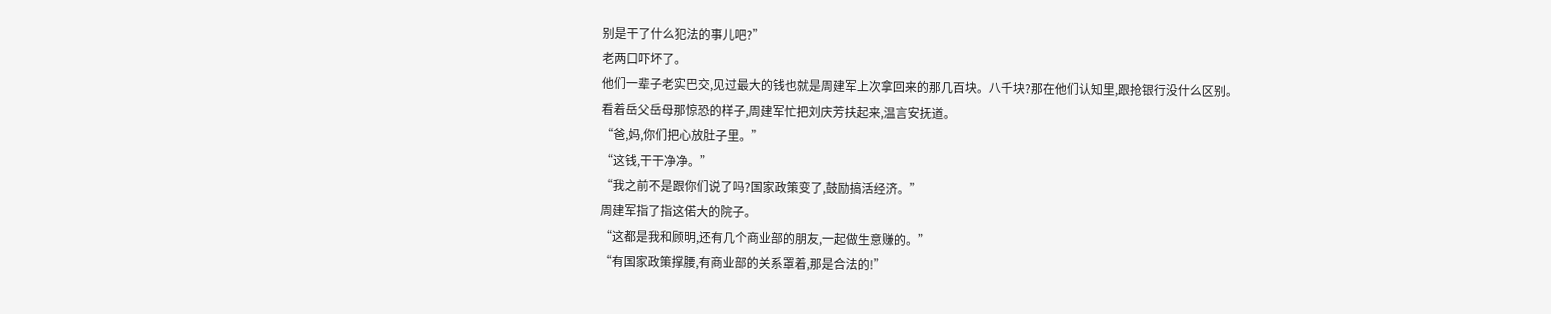别是干了什么犯法的事儿吧?”
老两口吓坏了。
他们一辈子老实巴交,见过最大的钱也就是周建军上次拿回来的那几百块。八千块?那在他们认知里,跟抢银行没什么区别。
看着岳父岳母那惊恐的样子,周建军忙把刘庆芳扶起来,温言安抚道。
“爸,妈,你们把心放肚子里。”
“这钱,干干净净。”
“我之前不是跟你们说了吗?国家政策变了,鼓励搞活经济。”
周建军指了指这偌大的院子。
“这都是我和顾明,还有几个商业部的朋友,一起做生意赚的。”
“有国家政策撑腰,有商业部的关系罩着,那是合法的!”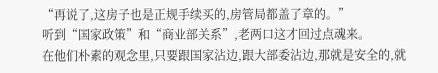“再说了,这房子也是正规手续买的,房管局都盖了章的。”
听到“国家政策”和“商业部关系”,老两口这才回过点魂来。
在他们朴素的观念里,只要跟国家沾边,跟大部委沾边,那就是安全的,就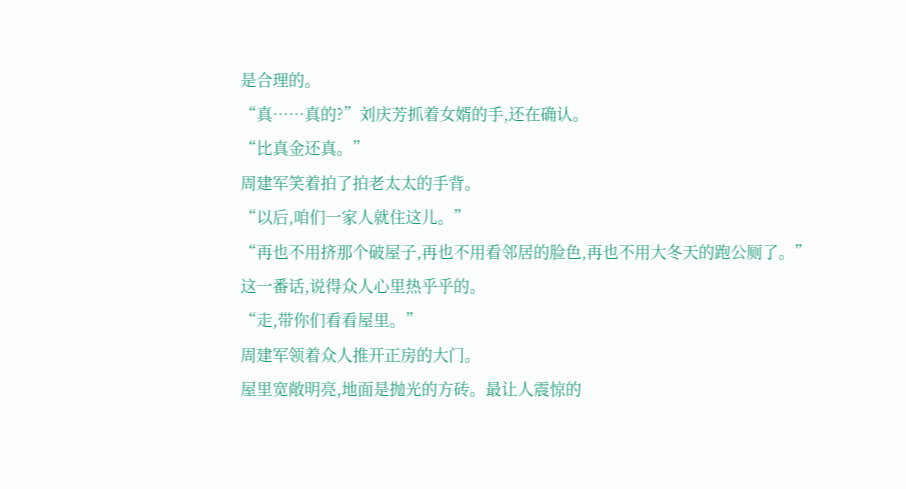是合理的。
“真……真的?”刘庆芳抓着女婿的手,还在确认。
“比真金还真。”
周建军笑着拍了拍老太太的手背。
“以后,咱们一家人就住这儿。”
“再也不用挤那个破屋子,再也不用看邻居的脸色,再也不用大冬天的跑公厕了。”
这一番话,说得众人心里热乎乎的。
“走,带你们看看屋里。”
周建军领着众人推开正房的大门。
屋里宽敞明亮,地面是抛光的方砖。最让人震惊的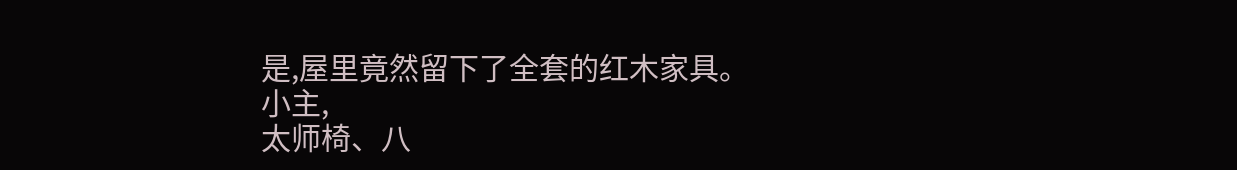是,屋里竟然留下了全套的红木家具。
小主,
太师椅、八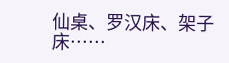仙桌、罗汉床、架子床……